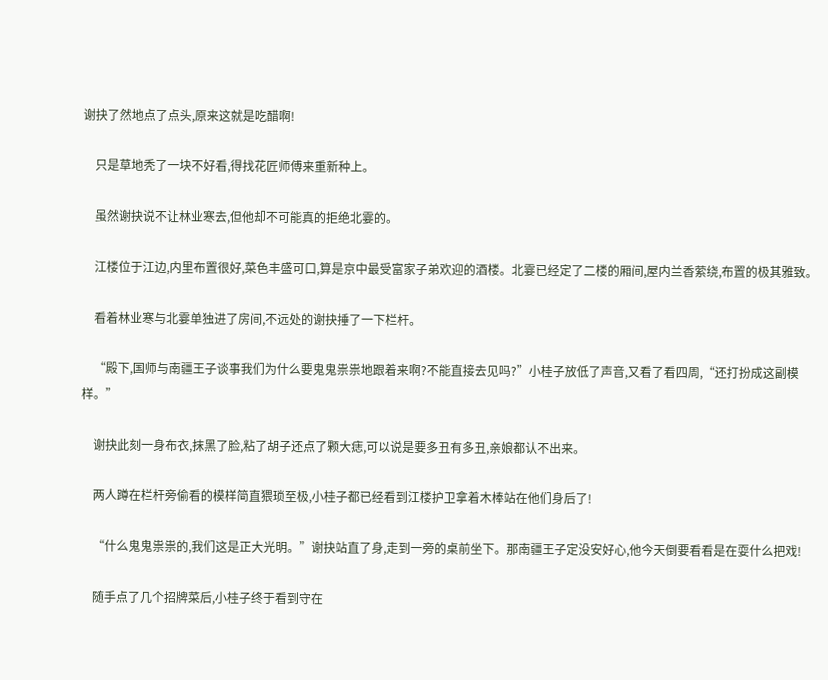谢抉了然地点了点头,原来这就是吃醋啊!

    只是草地秃了一块不好看,得找花匠师傅来重新种上。

    虽然谢抉说不让林业寒去,但他却不可能真的拒绝北霎的。

    江楼位于江边,内里布置很好,菜色丰盛可口,算是京中最受富家子弟欢迎的酒楼。北霎已经定了二楼的厢间,屋内兰香萦绕,布置的极其雅致。

    看着林业寒与北霎单独进了房间,不远处的谢抉捶了一下栏杆。

    “殿下,国师与南疆王子谈事我们为什么要鬼鬼祟祟地跟着来啊?不能直接去见吗?”小桂子放低了声音,又看了看四周,“还打扮成这副模样。”

    谢抉此刻一身布衣,抹黑了脸,粘了胡子还点了颗大痣,可以说是要多丑有多丑,亲娘都认不出来。

    两人蹲在栏杆旁偷看的模样简直猥琐至极,小桂子都已经看到江楼护卫拿着木棒站在他们身后了!

    “什么鬼鬼祟祟的,我们这是正大光明。”谢抉站直了身,走到一旁的桌前坐下。那南疆王子定没安好心,他今天倒要看看是在耍什么把戏!

    随手点了几个招牌菜后,小桂子终于看到守在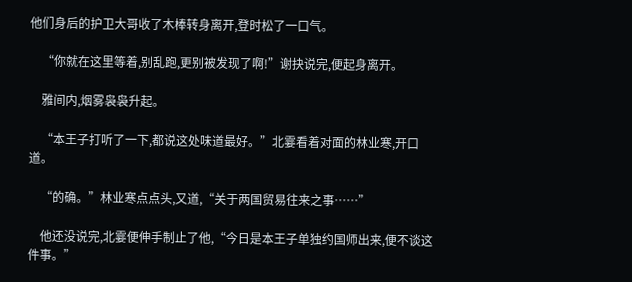他们身后的护卫大哥收了木棒转身离开,登时松了一口气。

    “你就在这里等着,别乱跑,更别被发现了啊!”谢抉说完,便起身离开。

    雅间内,烟雾袅袅升起。

    “本王子打听了一下,都说这处味道最好。”北霎看着对面的林业寒,开口道。

    “的确。”林业寒点点头,又道,“关于两国贸易往来之事……”

    他还没说完,北霎便伸手制止了他,“今日是本王子单独约国师出来,便不谈这件事。”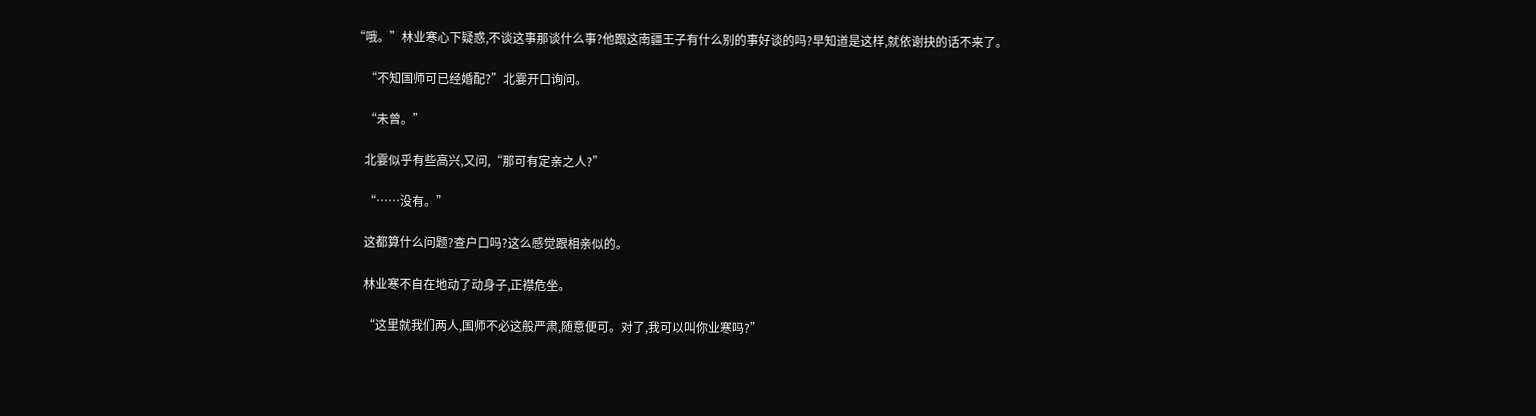“哦。”林业寒心下疑惑,不谈这事那谈什么事?他跟这南疆王子有什么别的事好谈的吗?早知道是这样,就依谢抉的话不来了。

    “不知国师可已经婚配?”北霎开口询问。

    “未曾。”

    北霎似乎有些高兴,又问,“那可有定亲之人?”

    “……没有。”

    这都算什么问题?查户口吗?这么感觉跟相亲似的。

    林业寒不自在地动了动身子,正襟危坐。

    “这里就我们两人,国师不必这般严肃,随意便可。对了,我可以叫你业寒吗?”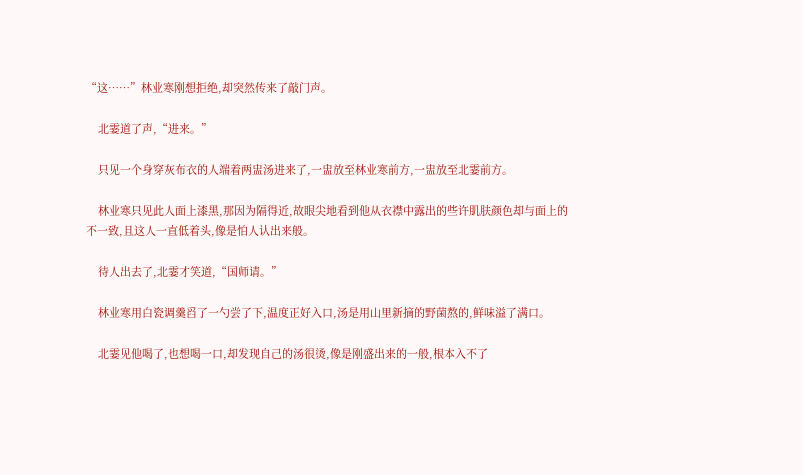“这……”林业寒刚想拒绝,却突然传来了敲门声。

    北霎道了声,“进来。”

    只见一个身穿灰布衣的人端着两盅汤进来了,一盅放至林业寒前方,一盅放至北霎前方。

    林业寒只见此人面上漆黑,那因为隔得近,故眼尖地看到他从衣襟中露出的些许肌肤颜色却与面上的不一致,且这人一直低着头,像是怕人认出来般。

    待人出去了,北霎才笑道,“国师请。”

    林业寒用白瓷调羹舀了一勺尝了下,温度正好入口,汤是用山里新摘的野菌熬的,鲜味溢了满口。

    北霎见他喝了,也想喝一口,却发现自己的汤很烫,像是刚盛出来的一般,根本入不了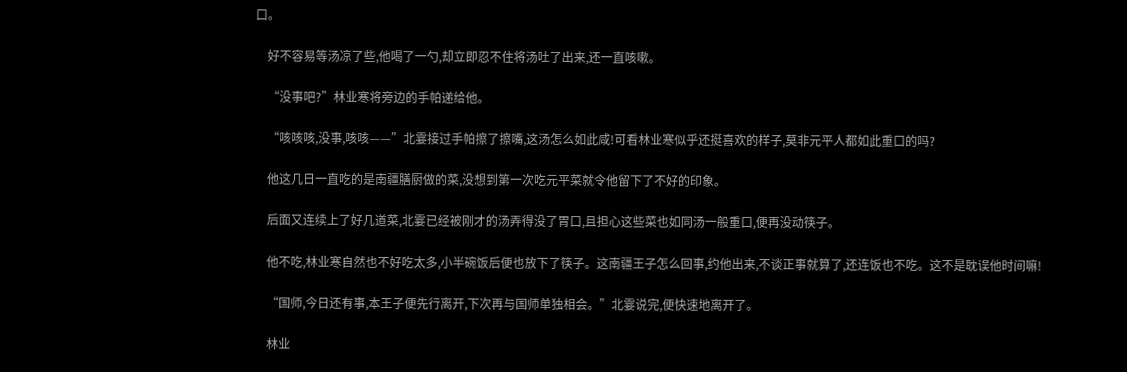口。

    好不容易等汤凉了些,他喝了一勺,却立即忍不住将汤吐了出来,还一直咳嗽。

    “没事吧?”林业寒将旁边的手帕递给他。

    “咳咳咳,没事,咳咳——”北霎接过手帕擦了擦嘴,这汤怎么如此咸!可看林业寒似乎还挺喜欢的样子,莫非元平人都如此重口的吗?

    他这几日一直吃的是南疆膳厨做的菜,没想到第一次吃元平菜就令他留下了不好的印象。

    后面又连续上了好几道菜,北霎已经被刚才的汤弄得没了胃口,且担心这些菜也如同汤一般重口,便再没动筷子。

    他不吃,林业寒自然也不好吃太多,小半碗饭后便也放下了筷子。这南疆王子怎么回事,约他出来,不谈正事就算了,还连饭也不吃。这不是耽误他时间嘛!

    “国师,今日还有事,本王子便先行离开,下次再与国师单独相会。”北霎说完,便快速地离开了。

    林业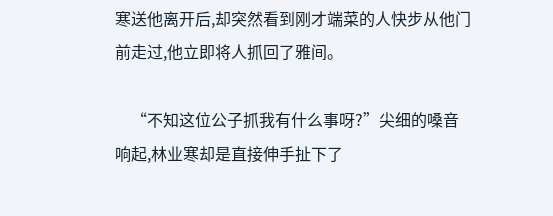寒送他离开后,却突然看到刚才端菜的人快步从他门前走过,他立即将人抓回了雅间。

    “不知这位公子抓我有什么事呀?”尖细的嗓音响起,林业寒却是直接伸手扯下了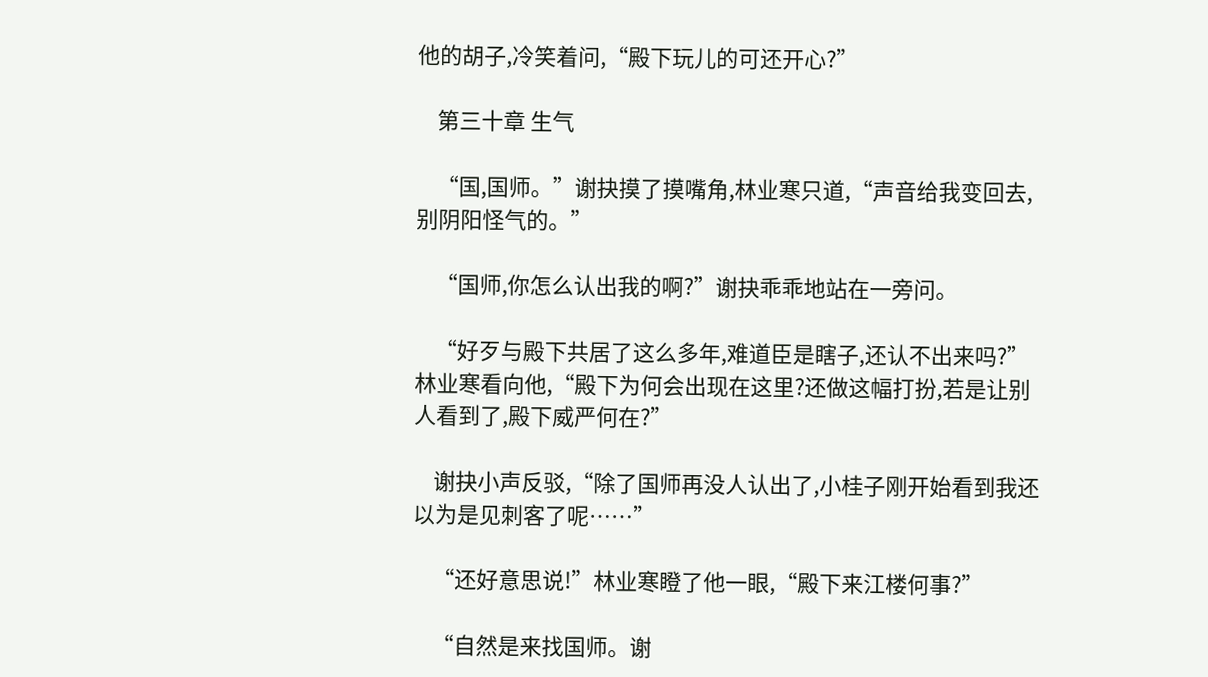他的胡子,冷笑着问,“殿下玩儿的可还开心?”

    第三十章 生气

    “国,国师。”谢抉摸了摸嘴角,林业寒只道,“声音给我变回去,别阴阳怪气的。”

    “国师,你怎么认出我的啊?”谢抉乖乖地站在一旁问。

    “好歹与殿下共居了这么多年,难道臣是瞎子,还认不出来吗?”林业寒看向他,“殿下为何会出现在这里?还做这幅打扮,若是让别人看到了,殿下威严何在?”

    谢抉小声反驳,“除了国师再没人认出了,小桂子刚开始看到我还以为是见刺客了呢……”

    “还好意思说!”林业寒瞪了他一眼,“殿下来江楼何事?”

    “自然是来找国师。谢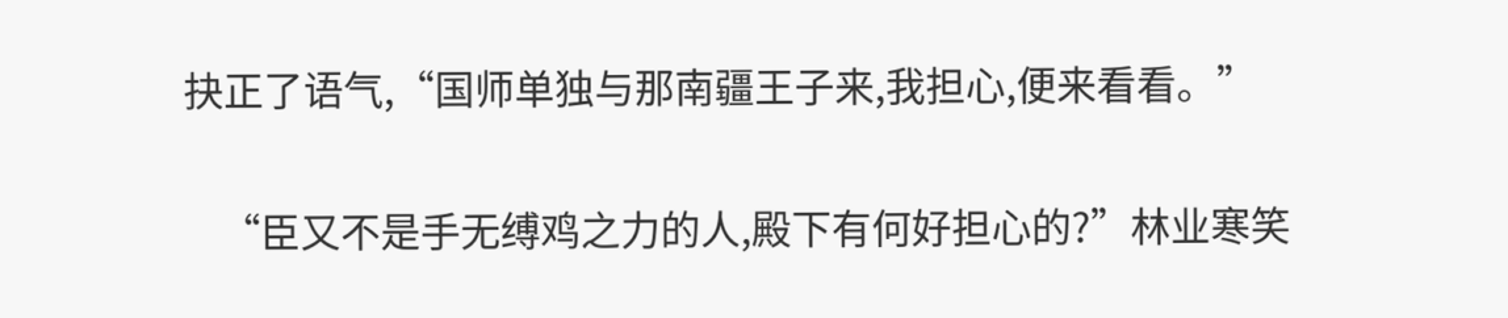抉正了语气,“国师单独与那南疆王子来,我担心,便来看看。”

    “臣又不是手无缚鸡之力的人,殿下有何好担心的?”林业寒笑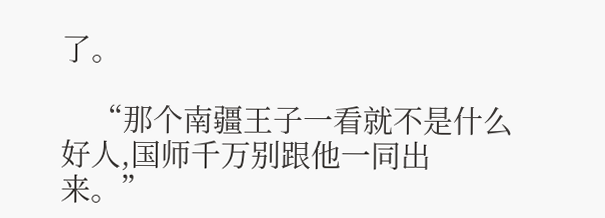了。

    “那个南疆王子一看就不是什么好人,国师千万别跟他一同出来。”